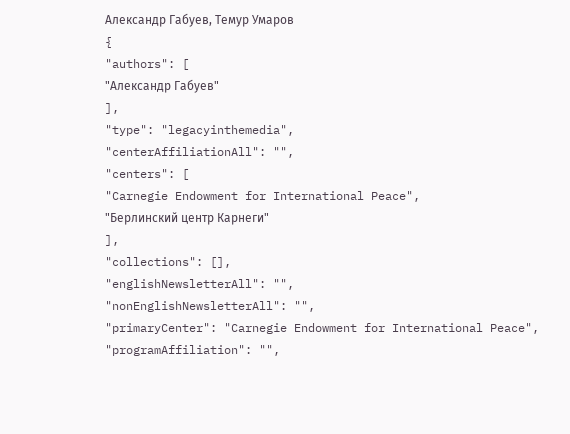Александр Габуев, Темур Умаров
{
"authors": [
"Александр Габуев"
],
"type": "legacyinthemedia",
"centerAffiliationAll": "",
"centers": [
"Carnegie Endowment for International Peace",
"Берлинский центр Карнеги"
],
"collections": [],
"englishNewsletterAll": "",
"nonEnglishNewsletterAll": "",
"primaryCenter": "Carnegie Endowment for International Peace",
"programAffiliation": "",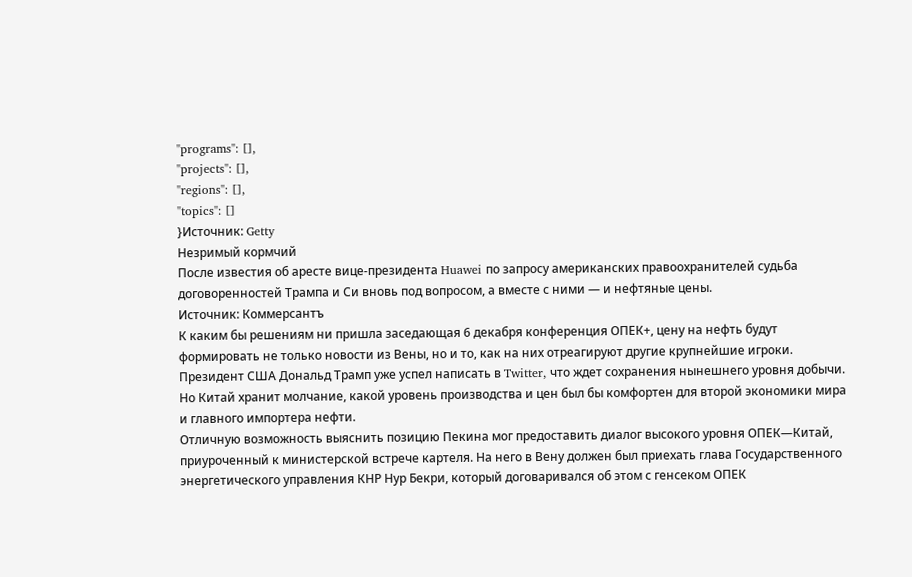"programs": [],
"projects": [],
"regions": [],
"topics": []
}Источник: Getty
Незримый кормчий
После известия об аресте вице-президента Huawei по запросу американских правоохранителей судьба договоренностей Трампа и Си вновь под вопросом, а вместе с ними — и нефтяные цены.
Источник: Коммерсантъ
К каким бы решениям ни пришла заседающая 6 декабря конференция ОПЕК+, цену на нефть будут формировать не только новости из Вены, но и то, как на них отреагируют другие крупнейшие игроки. Президент США Дональд Трамп уже успел написать в Twitter, что ждет сохранения нынешнего уровня добычи. Но Китай хранит молчание, какой уровень производства и цен был бы комфортен для второй экономики мира и главного импортера нефти.
Отличную возможность выяснить позицию Пекина мог предоставить диалог высокого уровня ОПЕК—Китай, приуроченный к министерской встрече картеля. На него в Вену должен был приехать глава Государственного энергетического управления КНР Нур Бекри, который договаривался об этом с генсеком ОПЕК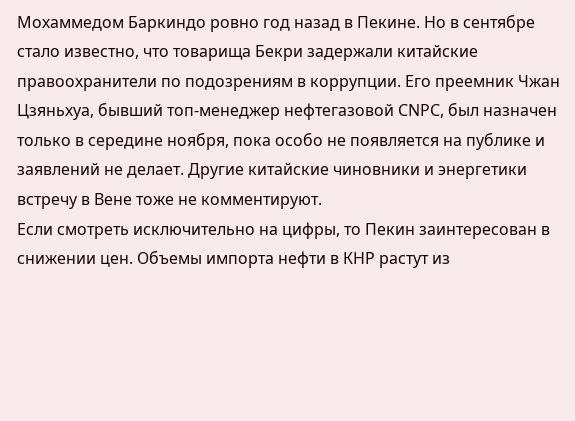Мохаммедом Баркиндо ровно год назад в Пекине. Но в сентябре стало известно, что товарища Бекри задержали китайские правоохранители по подозрениям в коррупции. Его преемник Чжан Цзяньхуа, бывший топ-менеджер нефтегазовой CNPC, был назначен только в середине ноября, пока особо не появляется на публике и заявлений не делает. Другие китайские чиновники и энергетики встречу в Вене тоже не комментируют.
Если смотреть исключительно на цифры, то Пекин заинтересован в снижении цен. Объемы импорта нефти в КНР растут из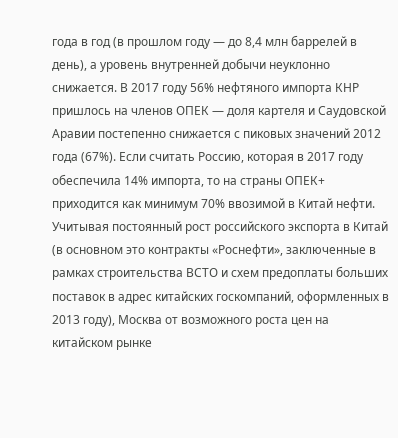года в год (в прошлом году — до 8,4 млн баррелей в день), а уровень внутренней добычи неуклонно снижается. В 2017 году 56% нефтяного импорта КНР пришлось на членов ОПЕК — доля картеля и Саудовской Аравии постепенно снижается с пиковых значений 2012 года (67%). Если считать Россию, которая в 2017 году обеспечила 14% импорта, то на страны ОПЕК+ приходится как минимум 70% ввозимой в Китай нефти. Учитывая постоянный рост российского экспорта в Китай (в основном это контракты «Роснефти», заключенные в рамках строительства ВСТО и схем предоплаты больших поставок в адрес китайских госкомпаний, оформленных в 2013 году), Москва от возможного роста цен на китайском рынке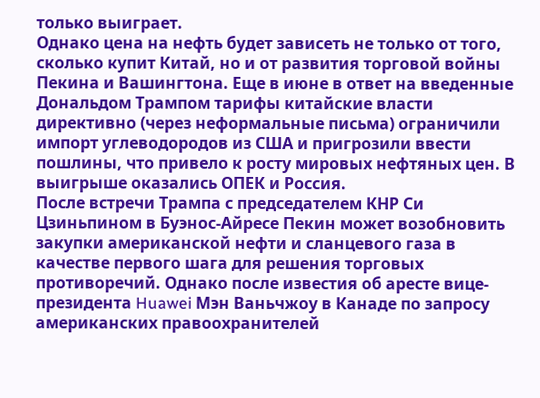только выиграет.
Однако цена на нефть будет зависеть не только от того, сколько купит Китай, но и от развития торговой войны Пекина и Вашингтона. Еще в июне в ответ на введенные Дональдом Трампом тарифы китайские власти директивно (через неформальные письма) ограничили импорт углеводородов из США и пригрозили ввести пошлины, что привело к росту мировых нефтяных цен. В выигрыше оказались ОПЕК и Россия.
После встречи Трампа с председателем КНР Си Цзиньпином в Буэнос-Айресе Пекин может возобновить закупки американской нефти и сланцевого газа в качестве первого шага для решения торговых противоречий. Однако после известия об аресте вице-президента Huawei Мэн Ваньчжоу в Канаде по запросу американских правоохранителей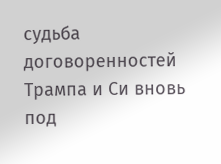судьба договоренностей Трампа и Си вновь под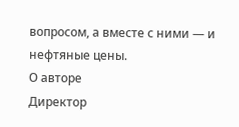вопросом, а вместе с ними — и нефтяные цены.
О авторе
Директор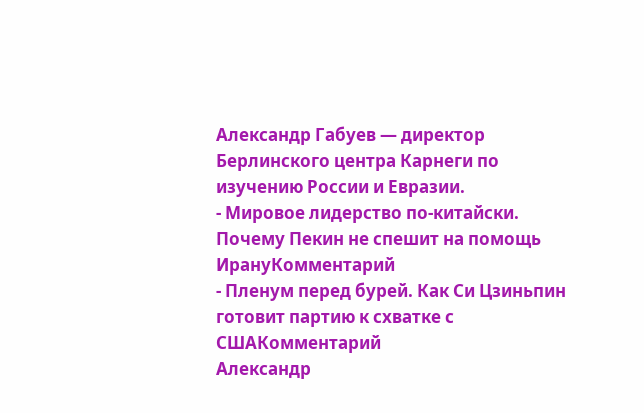Александр Габуев — директор Берлинского центра Карнеги по изучению России и Евразии.
- Мировое лидерство по-китайски. Почему Пекин не спешит на помощь ИрануКомментарий
- Пленум перед бурей. Как Си Цзиньпин готовит партию к схватке с СШАКомментарий
Александр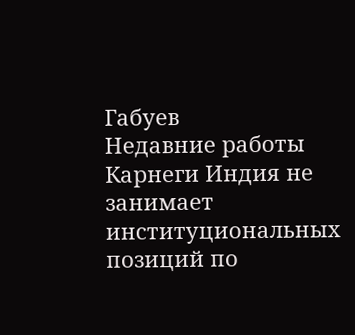Габуев
Недавние работы
Карнеги Индия не занимает институциональных позиций по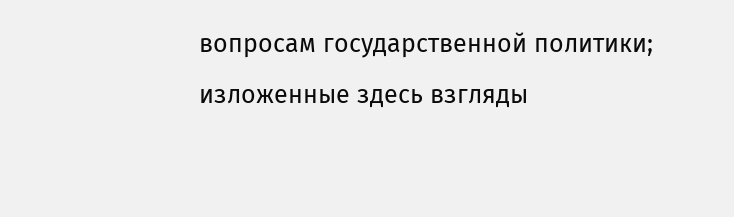вопросам государственной политики; изложенные здесь взгляды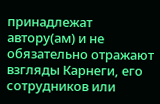принадлежат автору(ам) и не обязательно отражают взгляды Карнеги, его сотрудников или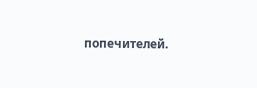попечителей.